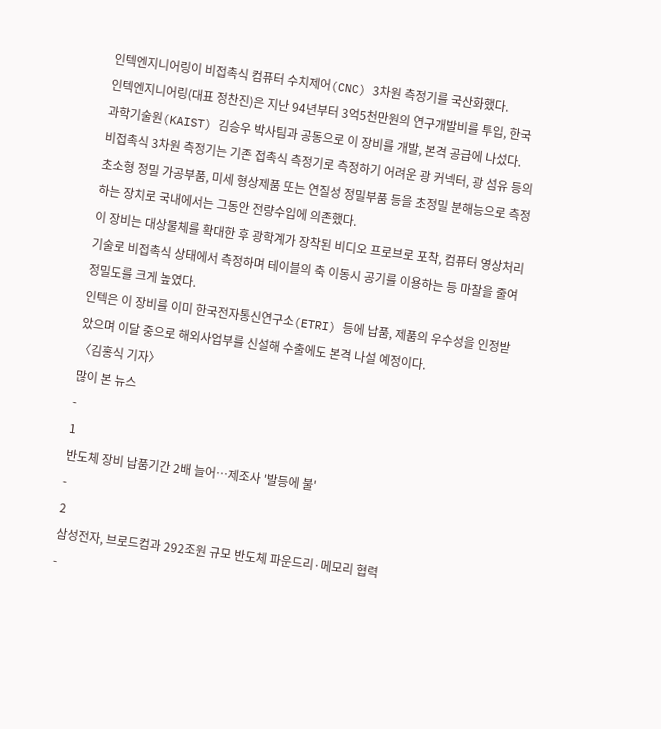인텍엔지니어링이 비접촉식 컴퓨터 수치제어(CNC) 3차원 측정기를 국산화했다.
인텍엔지니어링(대표 정찬진)은 지난 94년부터 3억5천만원의 연구개발비를 투입, 한국과학기술원(KAIST) 김승우 박사팀과 공동으로 이 장비를 개발, 본격 공급에 나섰다.
비접촉식 3차원 측정기는 기존 접촉식 측정기로 측정하기 어려운 광 커넥터, 광 섬유 등의 초소형 정밀 가공부품, 미세 형상제품 또는 연질성 정밀부품 등을 초정밀 분해능으로 측정하는 장치로 국내에서는 그동안 전량수입에 의존했다.
이 장비는 대상물체를 확대한 후 광학계가 장착된 비디오 프로브로 포착, 컴퓨터 영상처리 기술로 비접촉식 상태에서 측정하며 테이블의 축 이동시 공기를 이용하는 등 마찰을 줄여 정밀도를 크게 높였다.
인텍은 이 장비를 이미 한국전자통신연구소(ETRI) 등에 납품, 제품의 우수성을 인정받았으며 이달 중으로 해외사업부를 신설해 수출에도 본격 나설 예정이다.
〈김홍식 기자〉
많이 본 뉴스
-
1
반도체 장비 납품기간 2배 늘어…제조사 '발등에 불'
-
2
삼성전자, 브로드컴과 292조원 규모 반도체 파운드리·메모리 협력
-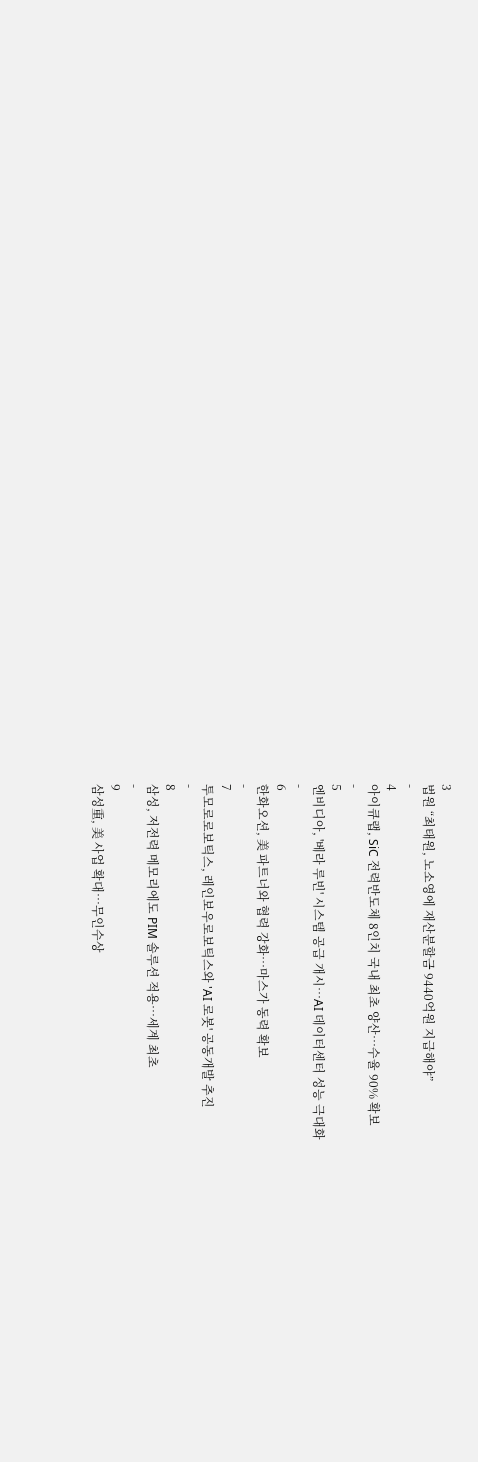3
법원 “최태원, 노소영에 재산분할금 9440억원 지급해야”
-
4
아이큐랩, SiC 전력반도체 8인치 국내 최초 양산…수율 90% 확보
-
5
엔비디아, '베라 루빈' 시스템 공급 개시…AI 데이터센터 성능 극대화
-
6
한화오션, 美 파트너와 협력 강화…마스가 동력 확보
-
7
투모로로보틱스, 레인보우로보틱스와 'AI 로봇' 공동개발 추진
-
8
삼성, 저전력 메모리에도 PIM 솔루션 적용…세계 최초
-
9
삼성重, 美 사업 확대…무인수상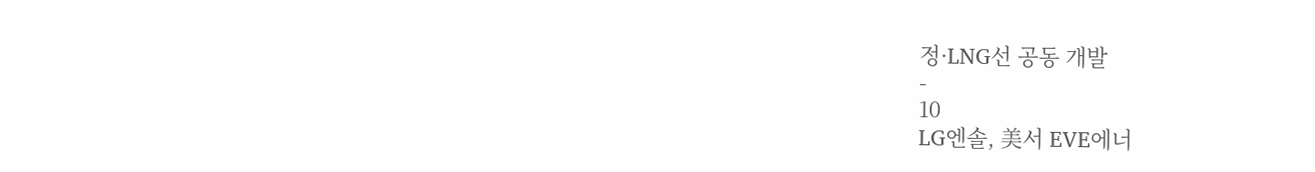정·LNG선 공동 개발
-
10
LG엔솔, 美서 EVE에너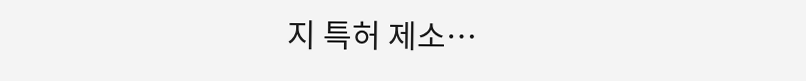지 특허 제소…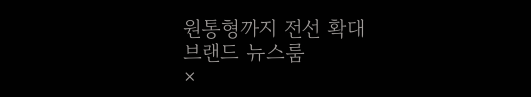원통형까지 전선 확대
브랜드 뉴스룸
×